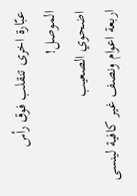عبّارة اخرى تنقلب فوق رأس الموصل!
اضحوي الصعيب
اربعة اعوام ونصف غير كافية لينسى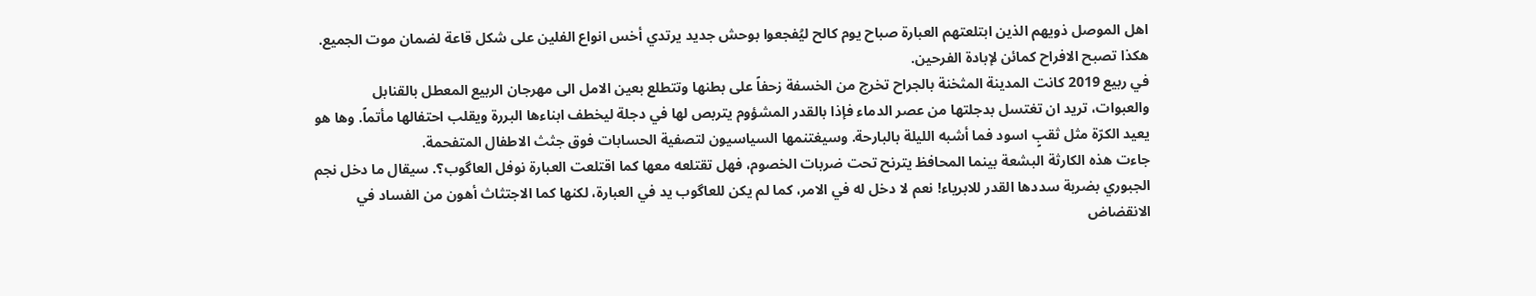اهل الموصل ذويهم الذين ابتلعتهم العبارة صباح يوم كالح ليُفجعوا بوحش جديد يرتدي أخس انواع الفلين على شكل قاعة لضمان موت الجميع. هكذا تصبح الافراح كمائن لإبادة الفرحين.
في ربيع 2019 كانت المدينة المثخنة بالجراح تخرج من الخسفة زحفاً على بطنها وتتطلع بعين الامل الى مهرجان الربيع المعطل بالقنابل والعبوات، تريد ان تغتسل بدجلتها من عصر الدماء فإذا بالقدر المشؤوم يتربص لها في دجلة ليخطف ابناءها البررة ويقلب احتفالها مأتماً. وها هو يعيد الكرّة مثل ثقبٍ اسود فما أشبه الليلة بالبارحة. وسيغتنمها السياسيون لتصفية الحسابات فوق جثث الاطفال المتفحمة.
جاءت هذه الكارثة البشعة بينما المحافظ يترنح تحت ضربات الخصوم، فهل تقتلعه معها كما اقتلعت العبارة نوفل العاگوب؟. سيقال ما دخل نجم الجبوري بضربة سددها القدر للابرياء! نعم لا دخل له في الامر، كما لم يكن للعاگوب يد في العبارة، لكنها كما الاجتثاث أهون من الفساد في الانقضاض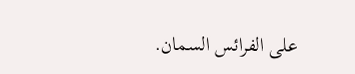على الفرائس السمان.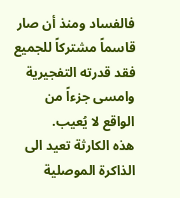فالفساد ومنذ أن صار قاسماً مشتركاً للجميع فقد قدرته التفجيرية وامسى جزءاً من الواقع لا يُعيب.
هذه الكارثة تعيد الى الذاكرة الموصلية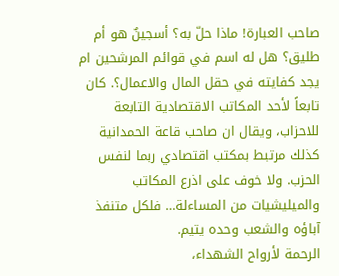صاحب العبارة! ماذا حلّ به؟ أسجينٌ هو أم طليق؟ هل له اسم في قوائم المرشحين ام يجد كفايته في حقل المال والاعمال؟. كان تابعاً لأحد المكاتب الاقتصادية التابعة للاحزاب، ويقال ان صاحب قاعة الحمدانية كذلك مرتبط بمكتب اقتصادي ربما لنفس الحزب. ولا خوف على اذرع المكاتب والميليشيات من المساءلة… فلكل متنفذ آباؤه والشعب وحده يتيم.
الرحمة لأرواح الشهداء،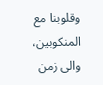وقلوبنا مع المنكوبين، والى زمن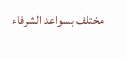مختلف بسواعد الشرفاء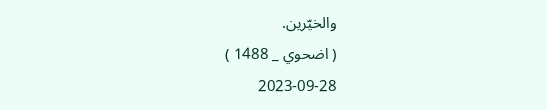والخيّرين.
( اضحوي _ 1488 )
2023-09-28